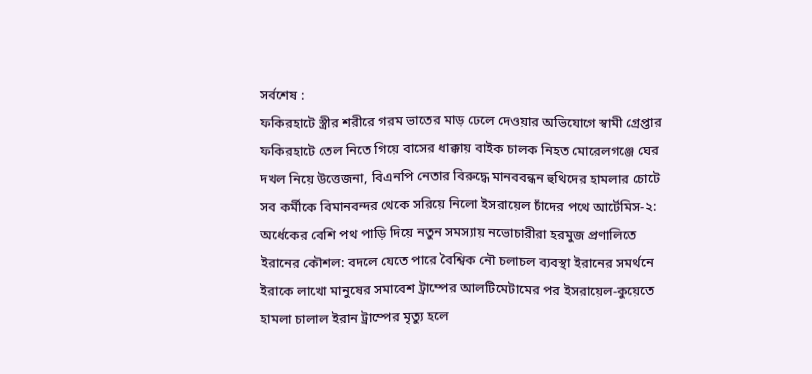সর্বশেষ :
ফকিরহাটে স্ত্রীর শরীরে গরম ভাতের মাড় ঢেলে দেওয়ার অভিযোগে স্বামী গ্রেপ্তার ফকিরহাটে তেল নিতে গিয়ে বাসের ধাক্কায় বাইক চালক নিহত মোরেলগঞ্জে ঘের দখল নিয়ে উত্তেজনা, বিএনপি নেতার বিরুদ্ধে মানববন্ধন হুথিদের হামলার চোটে সব কর্মীকে বিমানবন্দর থেকে সরিয়ে নিলো ইসরায়েল চাঁদের পথে আর্টেমিস-২: অর্ধেকের বেশি পথ পাড়ি দিয়ে নতুন সমস্যায় নভোচারীরা হরমুজ প্রণালিতে ইরানের কৌশল: বদলে যেতে পারে বৈশ্বিক নৌ চলাচল ব্যবস্থা ইরানের সমর্থনে ইরাকে লাখো মানুষের সমাবেশ ট্রাম্পের আলটিমেটামের পর ইসরায়েল-কুয়েতে হামলা চালাল ইরান ট্রাম্পের মৃত্যু হলে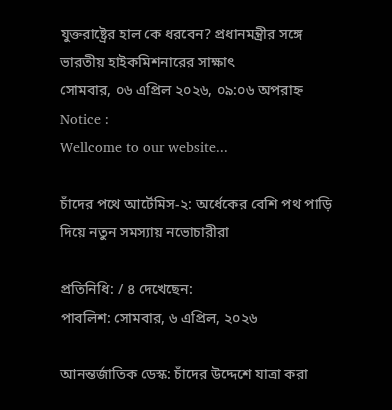যুক্তরাষ্ট্রের হাল কে ধরবেন? প্রধানমন্ত্রীর সঙ্গে ভারতীয় হাইকমিশনারের সাক্ষাৎ
সোমবার, ০৬ এপ্রিল ২০২৬, ০৯:০৬ অপরাহ্ন
Notice :
Wellcome to our website...

চাঁদের পথে আর্টেমিস-২: অর্ধেকের বেশি পথ পাড়ি দিয়ে নতুন সমস্যায় নভোচারীরা

প্রতিনিধি: / ৪ দেখেছেন:
পাবলিশ: সোমবার, ৬ এপ্রিল, ২০২৬

আনন্তর্জাতিক ডেস্ক: চাঁদের উদ্দেশে যাত্রা করা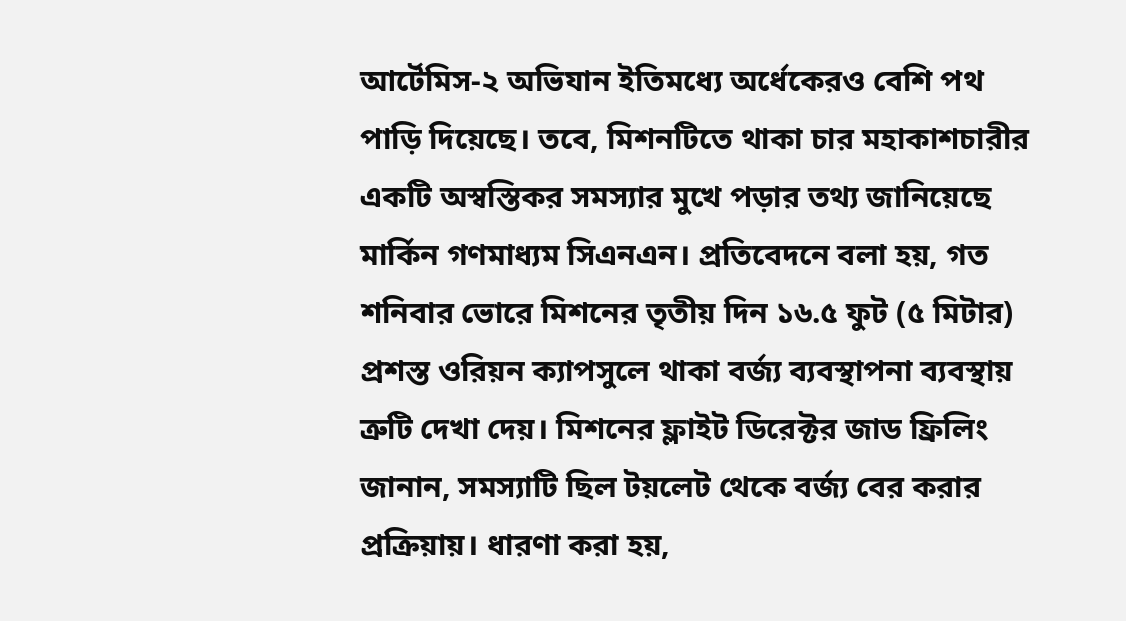আর্টেমিস-২ অভিযান ইতিমধ্যে অর্ধেকেরও বেশি পথ পাড়ি দিয়েছে। তবে, মিশনটিতে থাকা চার মহাকাশচারীর একটি অস্বস্তিকর সমস্যার মুখে পড়ার তথ্য জানিয়েছে মার্কিন গণমাধ্যম সিএনএন। প্রতিবেদনে বলা হয়, গত শনিবার ভোরে মিশনের তৃতীয় দিন ১৬.৫ ফুট (৫ মিটার) প্রশস্ত ওরিয়ন ক্যাপসুলে থাকা বর্জ্য ব্যবস্থাপনা ব্যবস্থায় ত্রুটি দেখা দেয়। মিশনের ফ্লাইট ডিরেক্টর জাড ফ্রিলিং জানান, সমস্যাটি ছিল টয়লেট থেকে বর্জ্য বের করার প্রক্রিয়ায়। ধারণা করা হয়,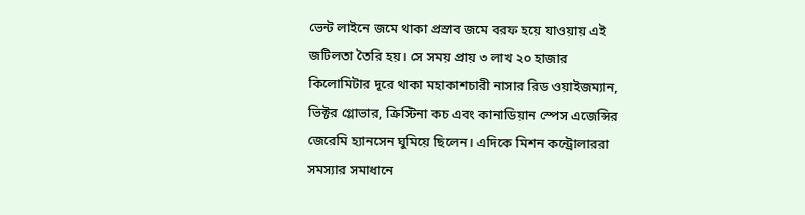ভেন্ট লাইনে জমে থাকা প্রস্রাব জমে বরফ হয়ে যাওয়ায় এই জটিলতা তৈরি হয়। সে সময় প্রায় ৩ লাখ ২০ হাজার কিলোমিটার দূরে থাকা মহাকাশচারী নাসার রিড ওয়াইজম্যান, ভিক্টর গ্লোভার, ক্রিস্টিনা কচ এবং কানাডিয়ান স্পেস এজেন্সির জেরেমি হ্যানসেন ঘুমিয়ে ছিলেন। এদিকে মিশন কন্ট্রোলাররা সমস্যার সমাধানে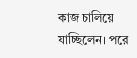কাজ চালিয়ে যাচ্ছিলেন। পরে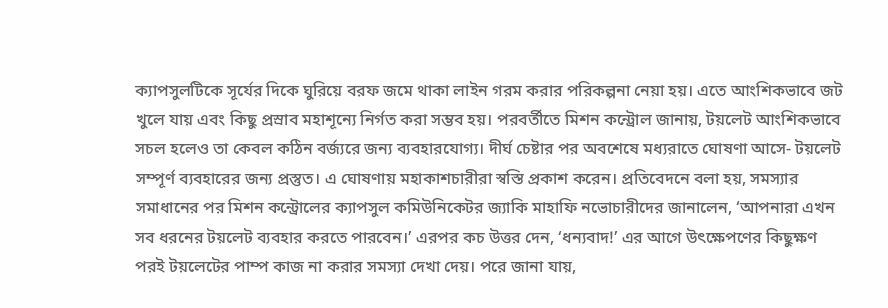ক্যাপসুলটিকে সূর্যের দিকে ঘুরিয়ে বরফ জমে থাকা লাইন গরম করার পরিকল্পনা নেয়া হয়। এতে আংশিকভাবে জট খুলে যায় এবং কিছু প্রস্রাব মহাশূন্যে নির্গত করা সম্ভব হয়। পরবর্তীতে মিশন কন্ট্রোল জানায়, টয়লেট আংশিকভাবে সচল হলেও তা কেবল কঠিন বর্জ্যরে জন্য ব্যবহারযোগ্য। দীর্ঘ চেষ্টার পর অবশেষে মধ্যরাতে ঘোষণা আসে- টয়লেট সম্পূর্ণ ব্যবহারের জন্য প্রস্তুত। এ ঘোষণায় মহাকাশচারীরা স্বস্তি প্রকাশ করেন। প্রতিবেদনে বলা হয়, সমস্যার সমাধানের পর মিশন কন্ট্রোলের ক্যাপসুল কমিউনিকেটর জ্যাকি মাহাফি নভোচারীদের জানালেন, ‘আপনারা এখন সব ধরনের টয়লেট ব্যবহার করতে পারবেন।’ এরপর কচ উত্তর দেন, ‘ধন্যবাদ!’ এর আগে উৎক্ষেপণের কিছুক্ষণ পরই টয়লেটের পাম্প কাজ না করার সমস্যা দেখা দেয়। পরে জানা যায়,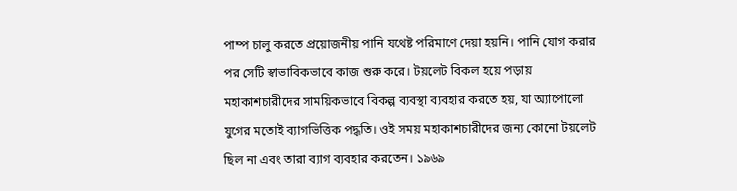পাম্প চালু করতে প্রয়োজনীয় পানি যথেষ্ট পরিমাণে দেয়া হয়নি। পানি যোগ করার পর সেটি স্বাভাবিকভাবে কাজ শুরু করে। টয়লেট বিকল হয়ে পড়ায় মহাকাশচারীদের সাময়িকভাবে বিকল্প ব্যবস্থা ব্যবহার করতে হয়, যা অ্যাপোলো যুগের মতোই ব্যাগভিত্তিক পদ্ধতি। ওই সময় মহাকাশচারীদের জন্য কোনো টয়লেট ছিল না এবং তারা ব্যাগ ব্যবহার করতেন। ১৯৬৯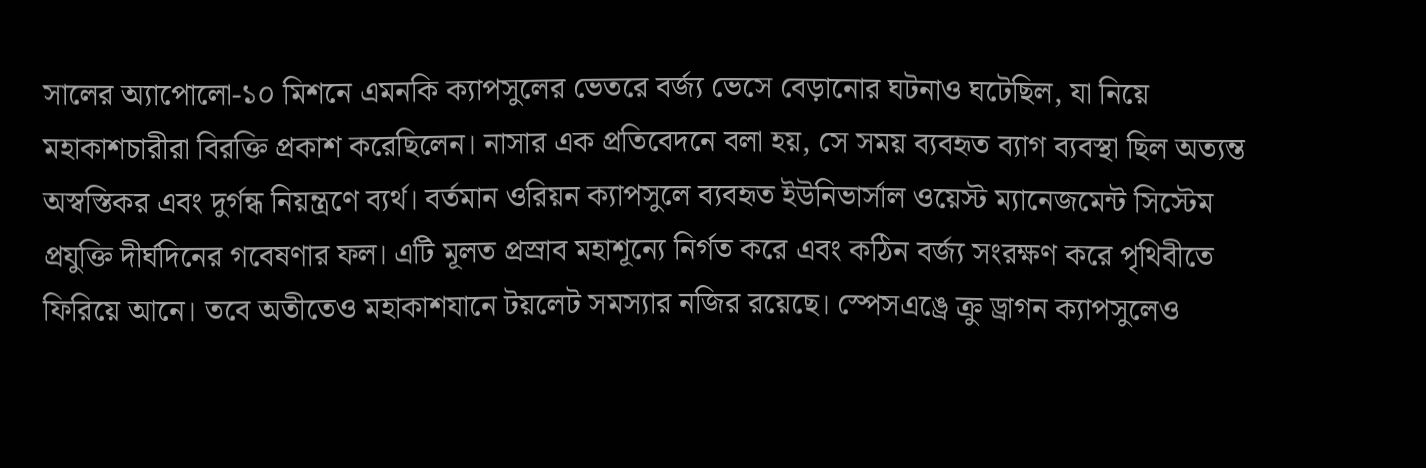সালের অ্যাপোলো-১০ মিশনে এমনকি ক্যাপসুলের ভেতরে বর্জ্য ভেসে বেড়ানোর ঘটনাও ঘটেছিল, যা নিয়ে মহাকাশচারীরা বিরক্তি প্রকাশ করেছিলেন। নাসার এক প্রতিবেদনে বলা হয়, সে সময় ব্যবহৃত ব্যাগ ব্যবস্থা ছিল অত্যন্ত অস্বস্তিকর এবং দুর্গন্ধ নিয়ন্ত্রণে ব্যর্থ। বর্তমান ওরিয়ন ক্যাপসুলে ব্যবহৃত ইউনিভার্সাল ওয়েস্ট ম্যানেজমেন্ট সিস্টেম প্রযুক্তি দীর্ঘদিনের গবেষণার ফল। এটি মূলত প্রস্রাব মহাশূন্যে নির্গত করে এবং কঠিন বর্জ্য সংরক্ষণ করে পৃথিবীতে ফিরিয়ে আনে। তবে অতীতেও মহাকাশযানে টয়লেট সমস্যার নজির রয়েছে। স্পেসএঙ্রে ক্রু ড্রাগন ক্যাপসুলেও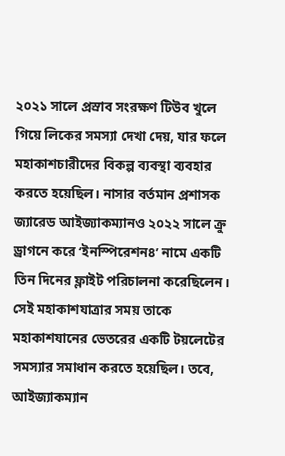২০২১ সালে প্রস্রাব সংরক্ষণ টিউব খুলে গিয়ে লিকের সমস্যা দেখা দেয়, যার ফলে মহাকাশচারীদের বিকল্প ব্যবস্থা ব্যবহার করতে হয়েছিল। নাসার বর্তমান প্রশাসক জ্যারেড আইজ্যাকম্যানও ২০২২ সালে ক্রু ড্রাগনে করে ‘ইনস্পিরেশন৪’ নামে একটি তিন দিনের ফ্লাইট পরিচালনা করেছিলেন। সেই মহাকাশযাত্রার সময় তাকে মহাকাশযানের ভেতরের একটি টয়লেটের সমস্যার সমাধান করতে হয়েছিল। তবে, আইজ্যাকম্যান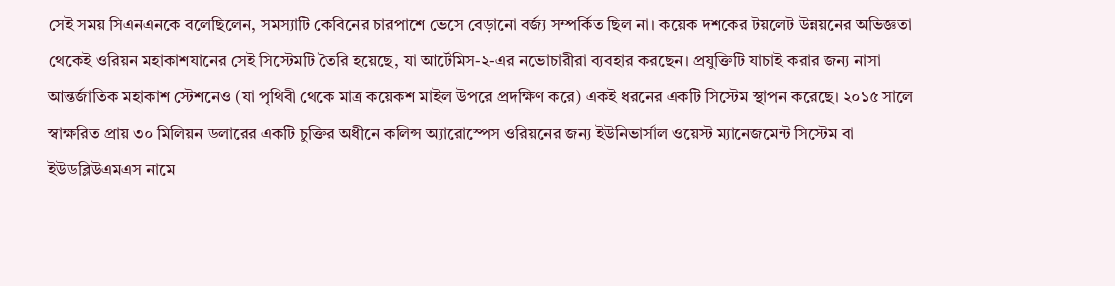সেই সময় সিএনএনকে বলেছিলেন, সমস্যাটি কেবিনের চারপাশে ভেসে বেড়ানো বর্জ্য সম্পর্কিত ছিল না। কয়েক দশকের টয়লেট উন্নয়নের অভিজ্ঞতা থেকেই ওরিয়ন মহাকাশযানের সেই সিস্টেমটি তৈরি হয়েছে, যা আর্টেমিস-২-এর নভোচারীরা ব্যবহার করছেন। প্রযুক্তিটি যাচাই করার জন্য নাসা আন্তর্জাতিক মহাকাশ স্টেশনেও (যা পৃথিবী থেকে মাত্র কয়েকশ মাইল উপরে প্রদক্ষিণ করে) একই ধরনের একটি সিস্টেম স্থাপন করেছে। ২০১৫ সালে স্বাক্ষরিত প্রায় ৩০ মিলিয়ন ডলারের একটি চুক্তির অধীনে কলিন্স অ্যারোস্পেস ওরিয়নের জন্য ইউনিভার্সাল ওয়েস্ট ম্যানেজমেন্ট সিস্টেম বা ইউডব্লিউএমএস নামে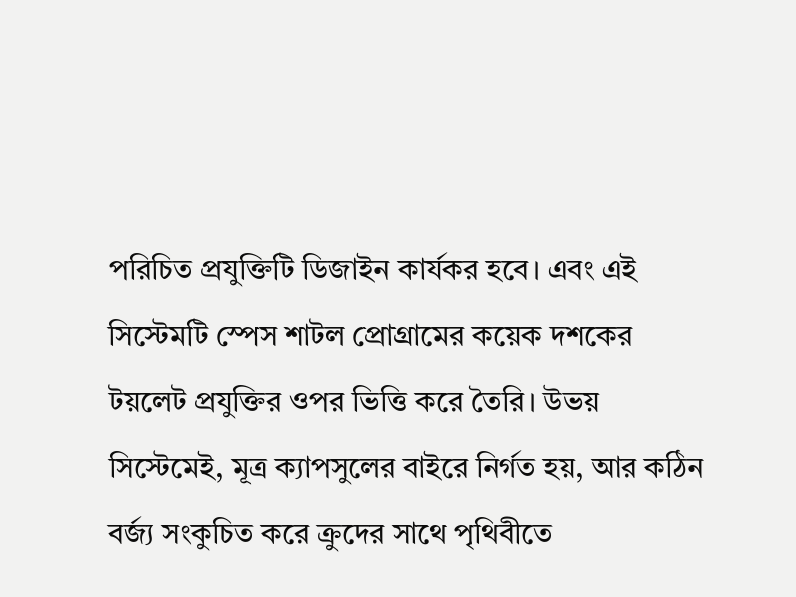পরিচিত প্রযুক্তিটি ডিজাইন কার্যকর হবে। এবং এই সিস্টেমটি স্পেস শাটল প্রোগ্রামের কয়েক দশকের টয়লেট প্রযুক্তির ওপর ভিত্তি করে তৈরি। উভয় সিস্টেমেই, মূত্র ক্যাপসুলের বাইরে নির্গত হয়, আর কঠিন বর্জ্য সংকুচিত করে ক্রুদের সাথে পৃথিবীতে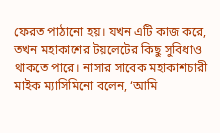ফেরত পাঠানো হয়। যখন এটি কাজ করে, তখন মহাকাশের টয়লেটের কিছু সুবিধাও থাকতে পারে। নাসার সাবেক মহাকাশচারী মাইক ম্যাসিমিনো বলেন, ‘আমি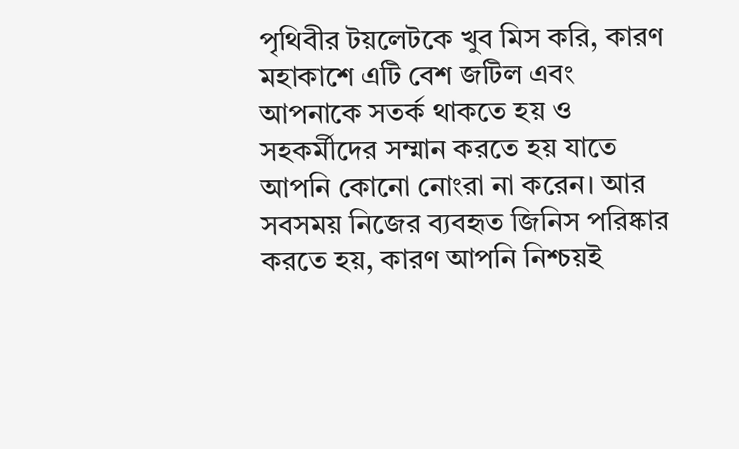পৃথিবীর টয়লেটকে খুব মিস করি, কারণ মহাকাশে এটি বেশ জটিল এবং আপনাকে সতর্ক থাকতে হয় ও সহকর্মীদের সম্মান করতে হয় যাতে আপনি কোনো নোংরা না করেন। আর সবসময় নিজের ব্যবহৃত জিনিস পরিষ্কার করতে হয়, কারণ আপনি নিশ্চয়ই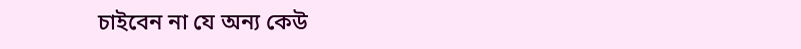চাইবেন না যে অন্য কেউ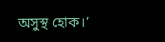অসুস্থ হোক।’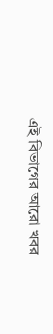এই বিভাগের আরো খবর